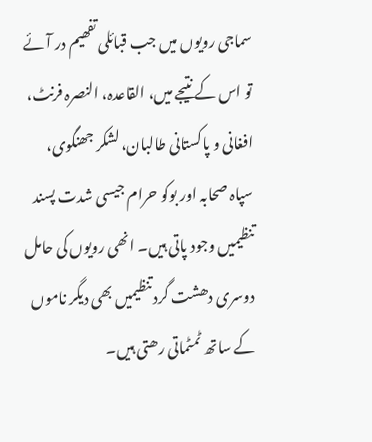سماجی رویوں میں جب قبائلی تفھیم در آئے تو اس کے نتیجے میں، القاعدہ، النصرہ فرنٹ، افغانی و پاکستانی طالبان، لشکر جھنگوی، سپاہ صحابہ اور بوکو حرام جیسی شدت پسند تنظیمیں وجود پاتی ہیں۔ انھی رویوں کی حامل دوسری دھشت گرد تنظیمیں بھی دیگر ناموں کے ساتھ ٹمٹماتی رھتی ہیں۔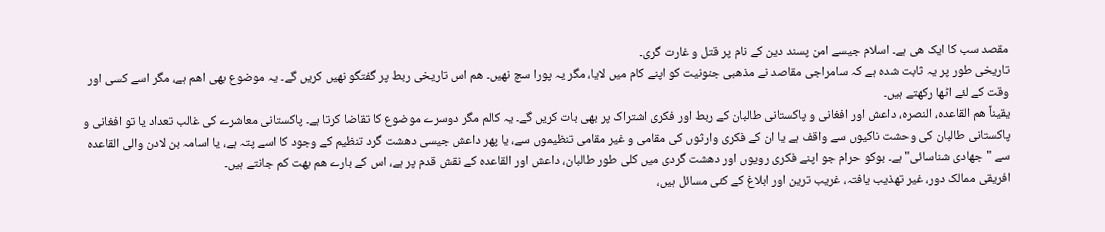مقصد سب کا ایک ھی ہے۔ اسلام جیسے امن پسند دین کے نام پر قتل و غارت گری۔
تاریخی طور پر یہ ثابت شدہ ہے کہ سامراجی مقاصد نے مذھبی جنونیت کو اپنے کام میں لایا، مگر یہ پورا سچ نھیں۔ ھم اس تاریخی ربط پر گفتگو نھیں کریں گے۔ یہ موضوع بھی اھم ہے، مگر اسے کسی اور وقت کے لئے اٹھا رکھتے ہیں۔
یقیناً ھم القاعدہ، النصرہ، داعش اور افغانی و پاکستانی طالبان کے ربط اور فکری اشتراک پر بھی بات کریں گے۔ یہ کالم مگر دوسرے موضوع کا تقاضا کرتا ہے۔ پاکستانی معاشرے کی غالب تعداد یا تو افغانی و پاکستانی طالبان کی وحشت ناکیوں سے واقف ہے یا ان کے فکری وارثوں کی مقامی و غیر مقامی تنظیموں سے، یا پھر داعش جیسی دھشت گرد تنظیم کے وجود کا اسے پتہ ہے، یا اسامہ بن لادن والی القاعدہ سے "جھادی شناسائی" ہے۔ بوکو حرام جو اپنے فکری رویوں اور دھشت گردی میں کلی طور طالبان، داعش اور القاعدہ کے نقش قدم پر ہے، اس کے بارے ھم بھت کم جانتے ہیں۔
افریقی ممالک دور، غیر تھذیب یافتہ، غریب ترین اور ابلاغ کے کئی مسائل ہیں،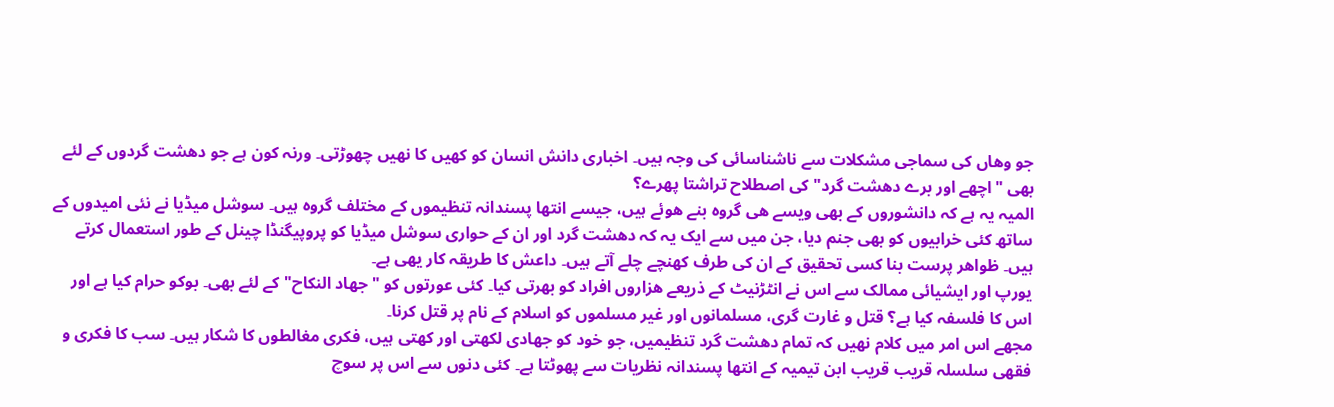جو وھاں کی سماجی مشکلات سے ناشناسائی کی وجہ ہیں۔ اخباری دانش انسان کو کھیں کا نھیں چھوڑتی۔ ورنہ کون ہے جو دھشت گردوں کے لئے بھی "اچھے اور برے دھشت گرد" کی اصطلاح تراشتا پھرے؟
المیہ یہ ہے کہ دانشوروں کے بھی ویسے ھی گروہ بنے ھوئے ہیں، جیسے انتھا پسندانہ تنظیموں کے مختلف گروہ ہیں۔ سوشل میڈیا نے نئی امیدوں کے ساتھ کئی خرابیوں کو بھی جنم دیا، جن میں سے ایک یہ کہ دھشت گرد اور ان کے حواری سوشل میڈیا کو پروپیگنڈا چینل کے طور استعمال کرتے ہیں۔ ظواھر پرست بنا کسی تحقیق کے ان کی طرف کھنچے چلے آتے ہیں۔ داعش کا طریقہ کار یھی ہے۔
یورپ اور ایشیائی ممالک سے اس نے انٹڑنیٹ کے ذریعے ھزاروں افراد کو بھرتی کیا۔ کئی عورتوں کو "جھاد النکاح" کے لئے بھی۔ بوکو حرام کیا ہے اور اس کا فلسفہ کیا ہے؟ قتل و غارت گری، مسلمانوں اور غیر مسلموں کو اسلام کے نام پر قتل کرنا۔
مجھے اس امر میں کلام نھیں کہ تمام دھشت گرد تنظیمیں، جو خود کو جھادی لکھتی اور کھتی ہیں، فکری مغالطوں کا شکار ہیں۔ سب کا فکری و فقھی سلسلہ قریب قریب ابن تیمیہ کے انتھا پسندانہ نظریات سے پھوٹتا ہے۔ کئی دنوں سے اس پر سوچ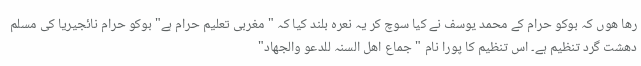رھا ھوں کہ بوکو حرام کے محمد یوسف نے کیا سوچ کر یہ نعرہ بلند کیا کہ "مغربی تعلیم حرام ہے" بوکو حرام نائجیریا کی مسلم دھشت گرد تنظیم ہے۔ اس تنظیم کا پورا نام "جماع اھل السنہ للدعو والجھاد"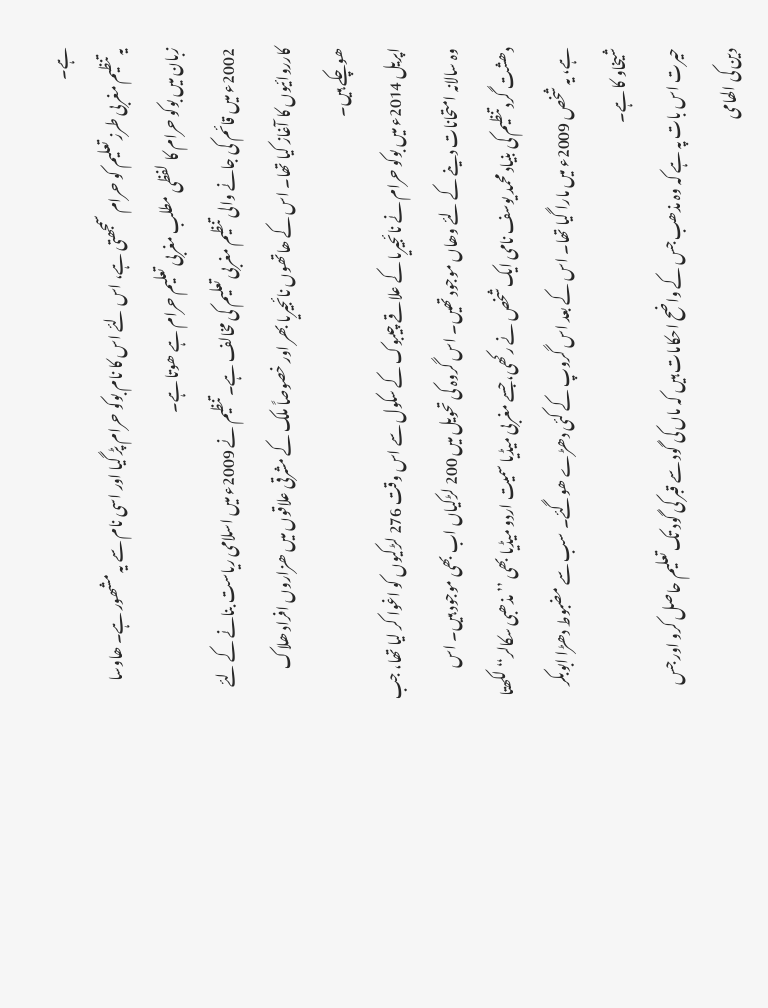ہے۔
یہ تنظیم مغربی طرز تعلیم کو حرام سمجھتی ہے، اس لئے اس کا نام بوکو حرام پڑ گیا اور اسی نام سے یہ مشھور ہے۔ ھاوسا زبان میں بوکو حرام کا لفظی مطلب مغربی تعلیم حرام ہے ھوتا ہے۔
2002ء میں قائم کی جانے والی تنظیم مغربی تعلیم کی مخالف ہے۔ تنظیم نے 2009ء میں اسلامی ریاست بنانے کے لئے کارروائیوں کا آغاز کیا تھا۔ اس کے ھاتھوں نائجیریا بھر اور خصوصاً ملک کے مشرقی علاقوں میں ھزاروں افراد ھلاک ھوچکے ہیں۔
اپریل 2014ء میں بوکو حرام نے نائجیریا کے علاقے چیبوک کے سکول سے اس وقت 276 لڑکیوں کو اغوا کر لیا تھا، جب وہ سالانہ امتحانات دینے کے لئے وھاں موجود تھیں۔ اس گروہ کی تحویل میں 200 لڑکیاں اب بھی موجود ہیں۔ اس دھشت گرد تنظیم کی بنیاد محمد یوسف نامی ایک شخص نے رکھی، جسے مغربی میڈیا سمیت اردو میڈیا بھی ’’مذھبی سکالر‘‘ لکھتا ہے، یہ شخص 2009ء میں مارا گیا تھا۔ اس کے بعد اس گروپ کے کئی دھڑے ھوگئے۔ سب سے مضبوط دھڑا ابوبکر شیخاو کا ہے۔
حیرت اس بات پہ ہے کہ وہ مذھب جس کے واضح احکامات ہیں کہ ماں کی گود سے قبر کی گود تک تعلیم حاصل کرو اور جس دین کی الھامی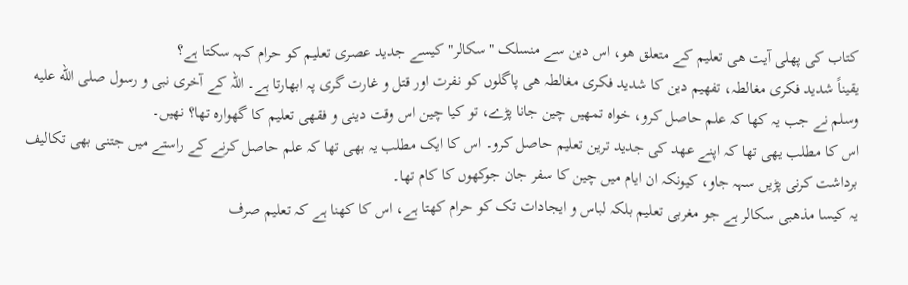کتاب کی پھلی آیت ھی تعلیم کے متعلق ھو، اس دین سے منسلک "سکالر" کیسے جدید عصری تعلیم کو حرام کہہ سکتا ہے؟
یقیناً شدید فکری مغالطہ، تفھیم دین کا شدید فکری مغالطہ ھی پاگلوں کو نفرت اور قتل و غارت گری پہ ابھارتا ہے۔ اللہ کے آخری نبی و رسول صلى الله عليه وسلم نے جب یہ کھا کہ علم حاصل کرو، خواہ تمھیں چین جانا پڑے، تو کیا چین اس وقت دینی و فقھی تعلیم کا گھوارہ تھا؟ نھیں۔
اس کا مطلب یھی تھا کہ اپنے عھد کی جدید ترین تعلیم حاصل کرو۔ اس کا ایک مطلب یہ بھی تھا کہ علم حاصل کرنے کے راستے میں جتنی بھی تکالیف برداشت کرنی پڑیں سہہ جاو، کیونکہ ان ایام میں چین کا سفر جان جوکھوں کا کام تھا۔
یہ کیسا مذھبی سکالر ہے جو مغربی تعلیم بلکہ لباس و ایجادات تک کو حرام کھتا ہے، اس کا کھنا ہے کہ تعلیم صرف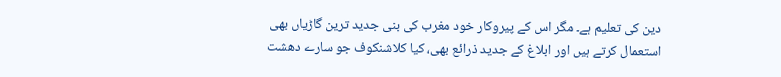دین کی تعلیم ہے۔ مگر اس کے پیروکار خود مغرب کی بنی جدید ترین گاڑیاں بھی استعمال کرتے ہیں اور ابلاغ کے جدید ذرائع بھی، کیا کلاشنکوف جو سارے دھشت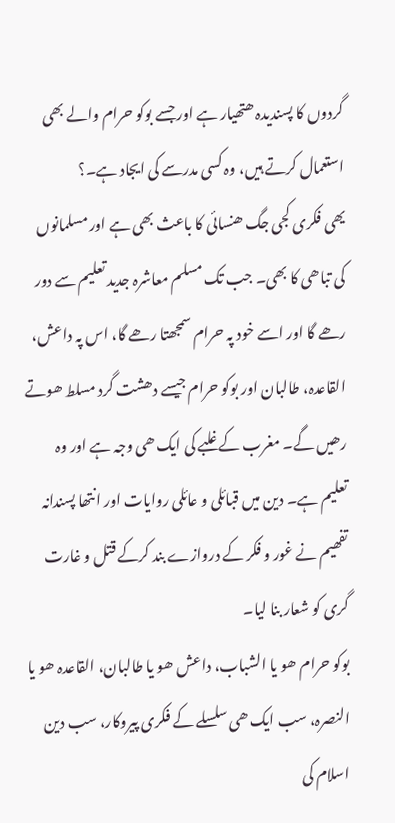گردوں کا پسندیدہ ھتھیار ہے اور جسے بوکو حرام والے بھی استعمال کرتے ہیں، وہ کسی مدرسے کی ایجاد ہے۔؟
یھی فکری کجی جگ ھنسائی کا باعث بھی ہے اور مسلمانوں کی تباھی کا بھی۔ جب تک مسلم معاشرہ جدید تعلیم سے دور رھے گا اور اسے خود پہ حرام سمجھتا رھے گا، اس پہ داعش، القاعدہ، طالبان اور بوکو حرام جیسے دھشت گرد مسلط ھوتے رھیں گے۔ مغرب کے غلبے کی ایک ھی وجہ ہے اور وہ تعلیم ہے۔ دین میں قبائلی و عائلی روایات اور انتھا پسندانہ تفھیم نے غور و فکر کے دروازے بند کرکے قتل و غارت گری کو شعار بنا لیا۔
بوکو حرام ھو یا الشباب، داعش ھو یا طالبان، القاعدہ ھو یا النصرہ، سب ایک ھی سلسلے کے فکری پیروکار، سب دین اسلام کی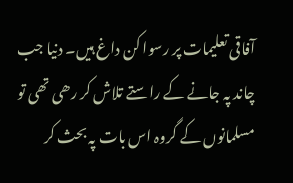آفاقی تعلیمات پر رسوا کن داغ ہیں۔ دنیا جب چاند پہ جانے کے راستے تلاش کر رھی تھی تو مسلمانوں کے گروہ اس بات پہ بحث کر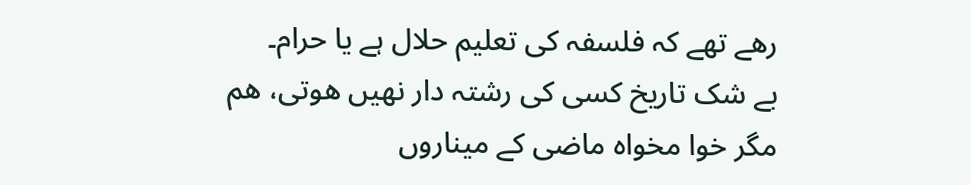رھے تھے کہ فلسفہ کی تعلیم حلال ہے یا حرام۔
بے شک تاریخ کسی کی رشتہ دار نھیں ھوتی، ھم مگر خوا مخواہ ماضی کے میناروں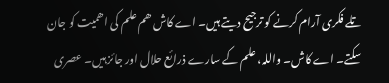تلے فکری آرام کرنے کو ترجیح دیتے ہیں۔ اے کاش ھم علم کی اھمیت کو جان سکتے۔ اے کاش۔ واللہ، علم کے سارے ذرائع حلال اور جائز ہیں۔ عصری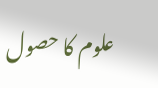علوم کا حصول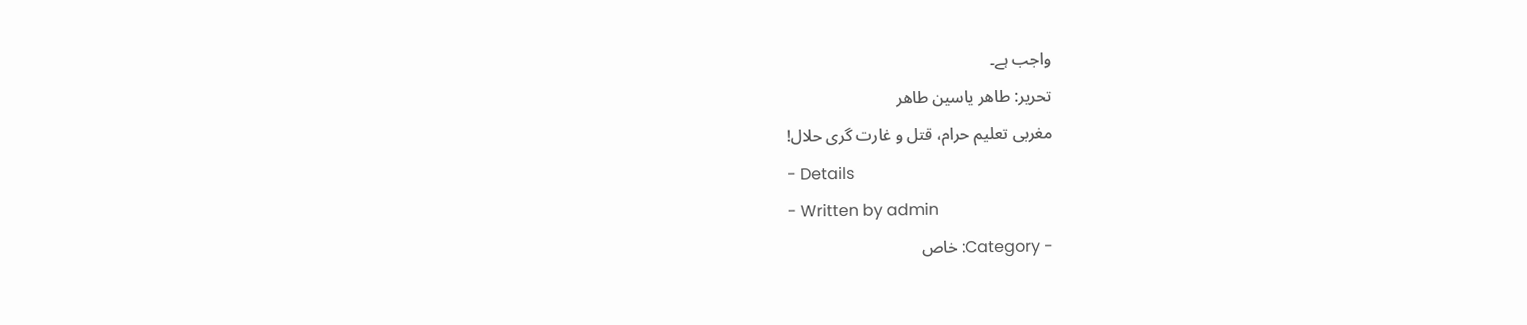واجب ہے۔
تحریر: طاھر یاسین طاھر
مغربی تعلیم حرام، قتل و غارت گری حلال!
- Details
- Written by admin
- Category: خاص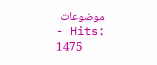موضوعات
- Hits: 1475